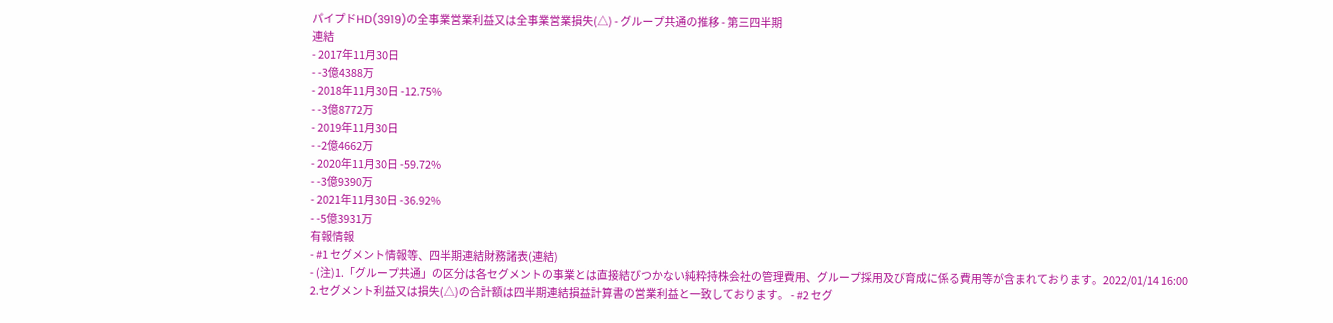パイプドHD(3919)の全事業営業利益又は全事業営業損失(△) - グループ共通の推移 - 第三四半期
連結
- 2017年11月30日
- -3億4388万
- 2018年11月30日 -12.75%
- -3億8772万
- 2019年11月30日
- -2億4662万
- 2020年11月30日 -59.72%
- -3億9390万
- 2021年11月30日 -36.92%
- -5億3931万
有報情報
- #1 セグメント情報等、四半期連結財務諸表(連結)
- (注)1.「グループ共通」の区分は各セグメントの事業とは直接結びつかない純粋持株会社の管理費用、グループ採用及び育成に係る費用等が含まれております。2022/01/14 16:00
2.セグメント利益又は損失(△)の合計額は四半期連結損益計算書の営業利益と一致しております。 - #2 セグ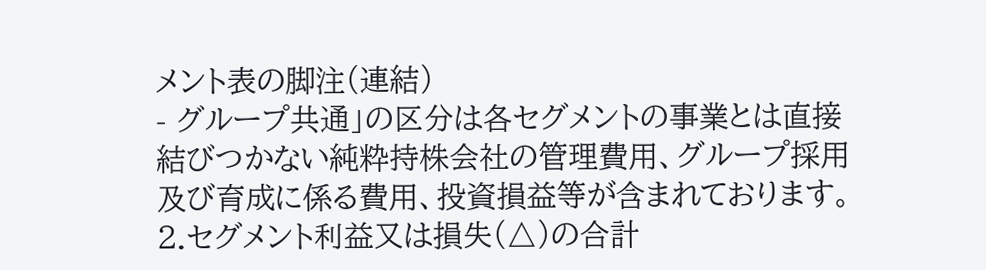メント表の脚注(連結)
- グループ共通」の区分は各セグメントの事業とは直接結びつかない純粋持株会社の管理費用、グループ採用及び育成に係る費用、投資損益等が含まれております。
2.セグメント利益又は損失(△)の合計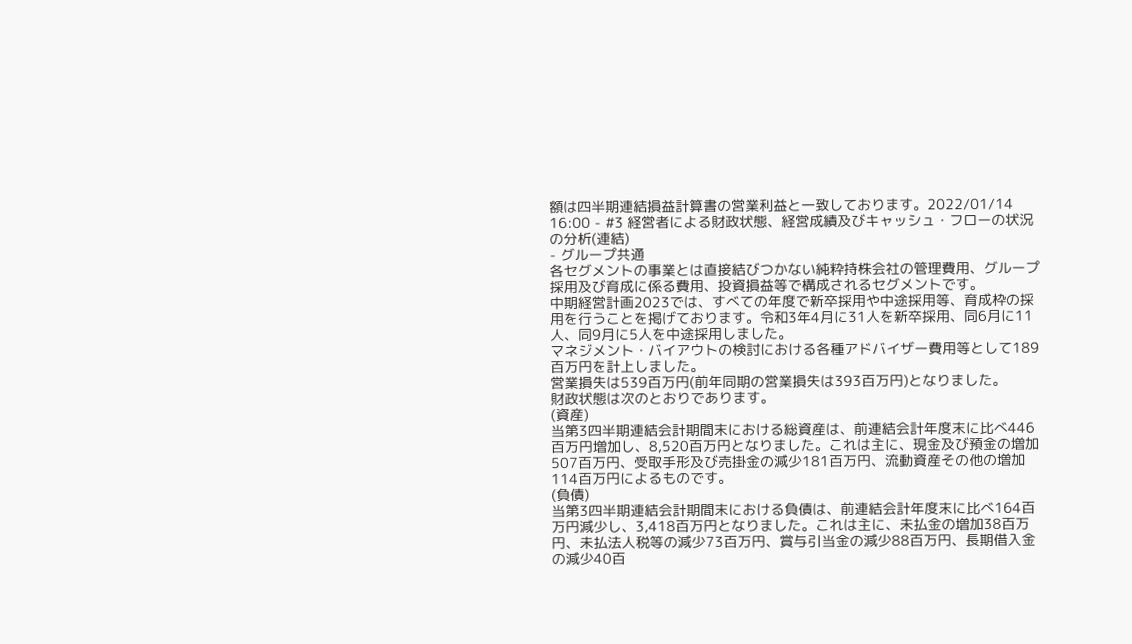額は四半期連結損益計算書の営業利益と一致しております。2022/01/14 16:00 - #3 経営者による財政状態、経営成績及びキャッシュ・フローの状況の分析(連結)
- グループ共通
各セグメントの事業とは直接結びつかない純粋持株会社の管理費用、グループ採用及び育成に係る費用、投資損益等で構成されるセグメントです。
中期経営計画2023では、すべての年度で新卒採用や中途採用等、育成枠の採用を行うことを掲げております。令和3年4月に31人を新卒採用、同6月に11人、同9月に5人を中途採用しました。
マネジメント・バイアウトの検討における各種アドバイザー費用等として189百万円を計上しました。
営業損失は539百万円(前年同期の営業損失は393百万円)となりました。
財政状態は次のとおりであります。
(資産)
当第3四半期連結会計期間末における総資産は、前連結会計年度末に比べ446百万円増加し、8,520百万円となりました。これは主に、現金及び預金の増加507百万円、受取手形及び売掛金の減少181百万円、流動資産その他の増加114百万円によるものです。
(負債)
当第3四半期連結会計期間末における負債は、前連結会計年度末に比べ164百万円減少し、3,418百万円となりました。これは主に、未払金の増加38百万円、未払法人税等の減少73百万円、賞与引当金の減少88百万円、長期借入金の減少40百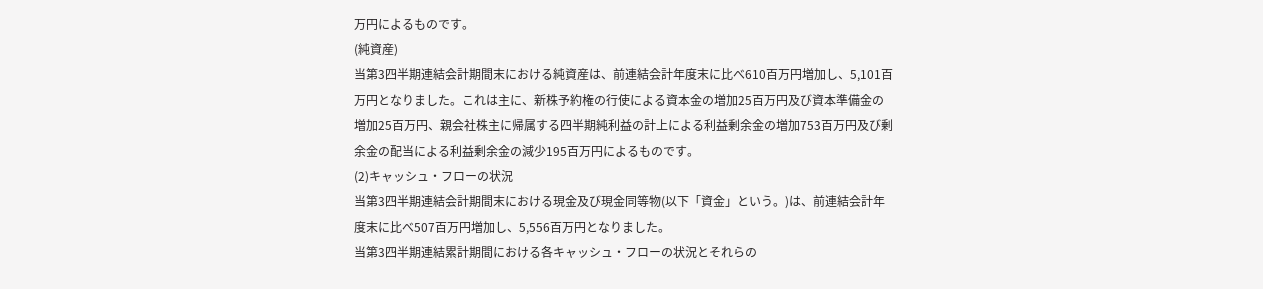万円によるものです。
(純資産)
当第3四半期連結会計期間末における純資産は、前連結会計年度末に比べ610百万円増加し、5,101百万円となりました。これは主に、新株予約権の行使による資本金の増加25百万円及び資本準備金の増加25百万円、親会社株主に帰属する四半期純利益の計上による利益剰余金の増加753百万円及び剰余金の配当による利益剰余金の減少195百万円によるものです。
(2)キャッシュ・フローの状況
当第3四半期連結会計期間末における現金及び現金同等物(以下「資金」という。)は、前連結会計年度末に比べ507百万円増加し、5,556百万円となりました。
当第3四半期連結累計期間における各キャッシュ・フローの状況とそれらの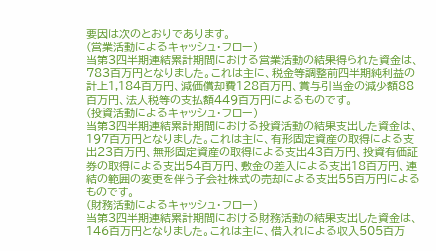要因は次のとおりであります。
(営業活動によるキャッシュ・フロー)
当第3四半期連結累計期間における営業活動の結果得られた資金は、783百万円となりました。これは主に、税金等調整前四半期純利益の計上1,184百万円、減価償却費128百万円、賞与引当金の減少額88百万円、法人税等の支払額449百万円によるものです。
(投資活動によるキャッシュ・フロー)
当第3四半期連結累計期間における投資活動の結果支出した資金は、197百万円となりました。これは主に、有形固定資産の取得による支出23百万円、無形固定資産の取得による支出43百万円、投資有価証券の取得による支出54百万円、敷金の差入による支出18百万円、連結の範囲の変更を伴う子会社株式の売却による支出55百万円によるものです。
(財務活動によるキャッシュ・フロー)
当第3四半期連結累計期間における財務活動の結果支出した資金は、146百万円となりました。これは主に、借入れによる収入505百万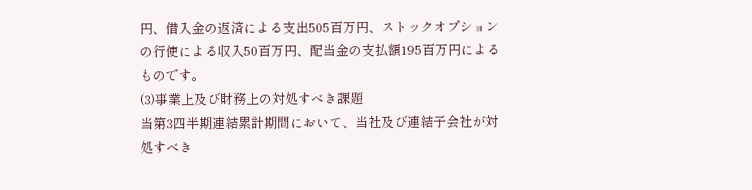円、借入金の返済による支出505百万円、ストックオプションの行使による収入50百万円、配当金の支払額195百万円によるものです。
(3)事業上及び財務上の対処すべき課題
当第3四半期連結累計期間において、当社及び連結子会社が対処すべき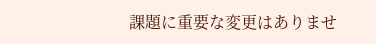課題に重要な変更はありませ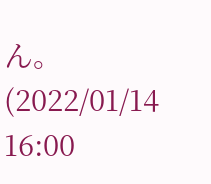ん。
(2022/01/14 16:00